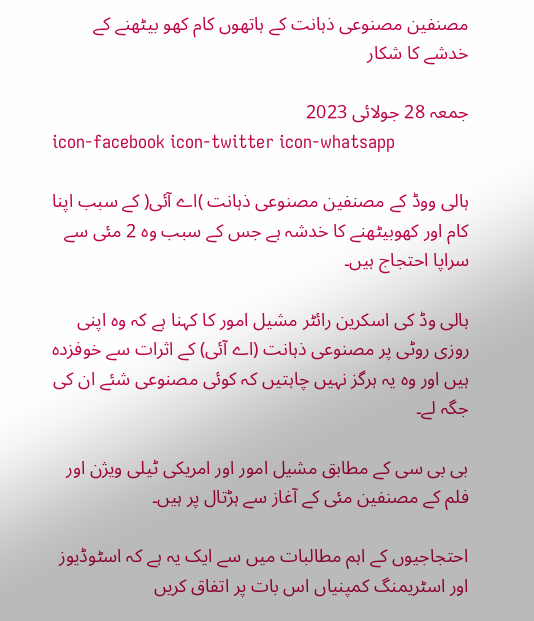مصنفین مصنوعی ذہانت کے ہاتھوں کام کھو بیٹھنے کے خدشے کا شکار

جمعہ 28 جولائی 2023
icon-facebook icon-twitter icon-whatsapp

ہالی ووڈ کے مصنفین مصنوعی ذہانت )اے آئی( کے سبب اپنا کام اور کھوبیٹھنے کا خدشہ ہے جس کے سبب وہ 2 مئی سے سراپا احتجاج ہیں۔

ہالی وڈ کی اسکرین رائٹر مشیل امور کا کہنا ہے کہ وہ اپنی روزی روٹی پر مصنوعی ذہانت (اے آئی) کے اثرات سے خوفزدہ ہیں اور وہ یہ ہرگز نہیں چاہتیں کہ کوئی مصنوعی شئے ان کی جگہ لے۔

بی بی سی کے مطابق مشیل امور اور امریکی ٹیلی ویژن اور فلم کے مصنفین مئی کے آغاز سے ہڑتال پر ہیں۔

احتجاجیوں کے اہم مطالبات میں سے ایک یہ ہے کہ اسٹوڈیوز اور اسٹریمنگ کمپنیاں اس بات پر اتفاق کریں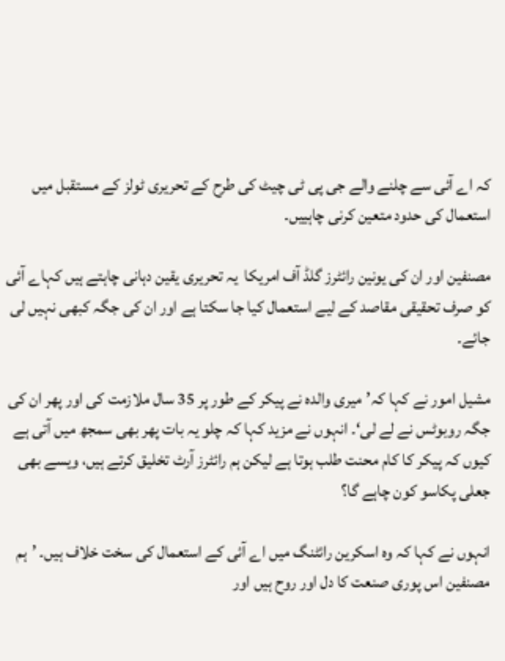کہ اے آئی سے چلنے والے جی پی ٹی چیٹ کی طرح کے تحریری ٹولز کے مستقبل میں استعمال کی حدود متعین کرنی چاہییں۔

مصنفین اور ان کی یونین رائٹرز گلڈ آف امریکا  یہ تحریری یقین دہانی چاہتے ہیں کہاے آئی  کو صرف تحقیقی مقاصد کے لیے استعمال کیا جا سکتا ہے اور ان کی جگہ کبھی نہیں لی جائے۔

مشیل امور نے کہا کہ’میری والدہ نے پیکر کے طور پر 35 سال ملازمت کی اور پھر ان کی جگہ روبوٹس نے لے لی‘۔ انہوں نے مزید کہا کہ چلو یہ بات پھر بھی سمجھ میں آتی ہے کیوں کہ پیکر کا کام محنت طلب ہوتا ہے لیکن ہم رائٹرز آرٹ تخلیق کرتے ہیں، ویسے بھی جعلی پکاسو کون چاہے گا؟

انہوں نے کہا کہ وہ اسکرین رائٹنگ میں اے آئی کے استعمال کی سخت خلاف ہیں۔ ’ہم مصنفین اس پوری صنعت کا دل اور روح ہیں اور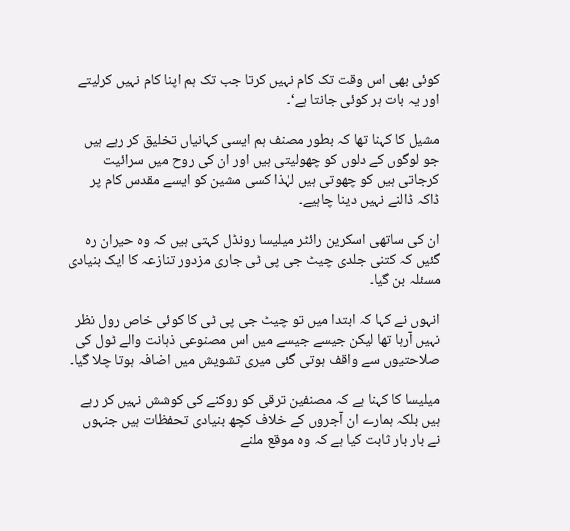کوئی بھی اس وقت تک کام نہیں کرتا جب تک ہم اپنا کام نہیں کرلیتے اور یہ بات ہر کوئی جانتا ہے‘۔

مشیل کا کہنا تھا کہ بطور مصنف ہم ایسی کہانیاں تخلیق کر رہے ہیں جو لوگوں کے دلوں کو چھولیتی ہیں اور ان کی روح میں سرائیت کرجاتی ہیں کو چھوتی ہیں لہٰذا کسی مشین کو ایسے مقدس کام پر ڈاکہ ڈالنے نہیں دینا چاہیے۔

ان کی ساتھی اسکرین رائٹر میلیسا رونڈل کہتی ہیں کہ وہ حیران رہ گئیں کہ کتنی جلدی چیٹ جی پی ٹی جاری مزدور تنازعہ کا ایک بنیادی مسئلہ بن گیا۔

انہوں نے کہا کہ ابتدا میں تو چیٹ جی پی ٹی کا کوئی خاص رول نظر نہیں آرہا تھا لیکن جیسے جیسے میں اس مصنوعی ذہانت والے ٹول کی صلاحتیوں سے واقف ہوتی گئی میری تشویش میں اضافہ ہوتا چلا گیا۔

میلیسا کا کہنا ہے کہ مصنفین ترقی کو روکنے کی کوشش نہیں کر رہے ہیں بلکہ ہمارے ان آجروں کے خلاف کچھ بنیادی تحفظات ہیں جنہوں نے بار بار ثابت کیا ہے کہ وہ موقع ملنے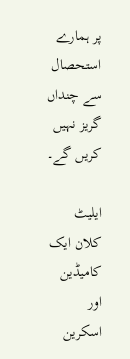پر ہمارے استحصال سے چنداں گریز نہیں کریں گے۔

ایلیٹ کلان ایک کامیڈین اور اسکرین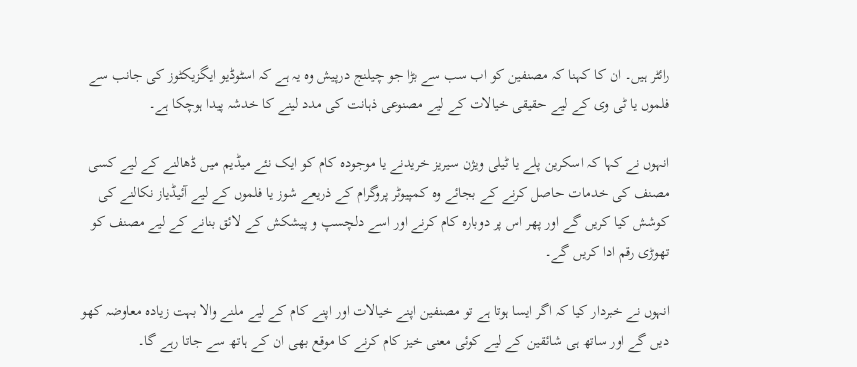رائٹر ہیں۔ ان کا کہنا کہ مصنفین کو اب سب سے بڑا جو چیلنج درپیش وہ یہ ہے کہ اسٹوڈیو ایگزیکٹوز کی جانب سے فلموں یا ٹی وی کے لیے حقیقی خیالات کے لیے مصنوعی ذہانت کی مدد لینے کا خدشہ پیدا ہوچکا ہے۔

انہوں نے کہا کہ اسکرین پلے یا ٹیلی ویژن سیریز خریدنے یا موجودہ کام کو ایک نئے میڈیم میں ڈھالنے کے لیے کسی مصنف کی خدمات حاصل کرنے کے بجائے وہ کمپیوٹر پروگرام کے ذریعے شوز یا فلموں کے لیے آئیڈیاز نکالنے کی کوشش کیا کریں گے اور پھر اس پر دوبارہ کام کرنے اور اسے دلچسپ و پیشکش کے لائق بنانے کے لیے مصنف کو تھوڑی رقم ادا کریں گے۔

انہوں نے خبردار کیا کہ اگر ایسا ہوتا ہے تو مصنفین اپنے خیالات اور اپنے کام کے لیے ملنے والا بہت زیادہ معاوضہ کھو دیں گے اور ساتھ ہی شائقین کے لیے کوئی معنی خیز کام کرنے کا موقع بھی ان کے ہاتھ سے جاتا رہے گا۔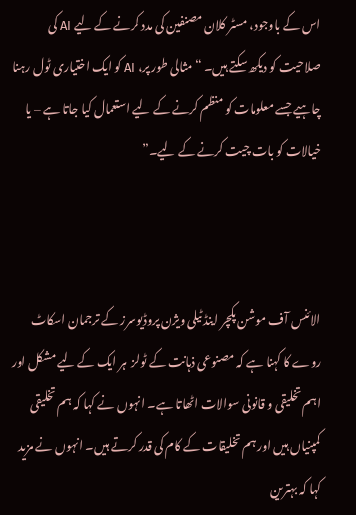اس کے باوجود، مسٹر کلان مصنفین کی مدد کرنے کے لیے AI کی صلاحیت کو دیکھ سکتے ہیں۔ “مثالی طور پر، AI کو ایک اختیاری ٹول رہنا چاہیے جسے معلومات کو منظم کرنے کے لیے استعمال کیا جاتا ہے – یا خیالات کو بات چیت کرنے کے لیے۔”



الائنس آف موشن پکچر اینڈ ٹیلی ویژن پروڈیوسرز کے ترجمان اسکاٹ روے کا کہنا ہے کہ مصنوعی ذہانت کے ٹولز  ہر ایک کے لیے مشکل اور اہم تخلیقی و قانونی سوالات اٹھاتا ہے۔ انہوں نے کہا کہ ہم تخلیقی کمپنیاں ہیں اور ہم تخلیقات کے کام کی قدر کرتے ہیں۔ انہوں نے مزید کہا کہ بہترین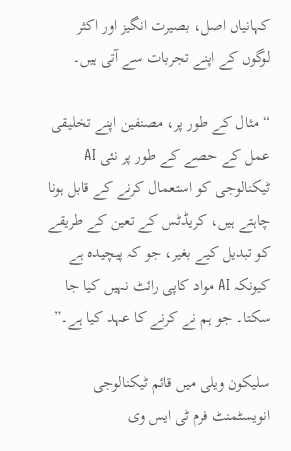کہانیاں اصل، بصیرت انگیز اور اکثر لوگوں کے اپنے تجربات سے آتی ہیں۔

“مثال کے طور پر، مصنفین اپنے تخلیقی عمل کے حصے کے طور پر نئی AI ٹیکنالوجی کو استعمال کرنے کے قابل ہونا چاہتے ہیں، کریڈٹس کے تعین کے طریقے کو تبدیل کیے بغیر، جو کہ پیچیدہ ہے کیونکہ AI مواد کاپی رائٹ نہیں کیا جا سکتا۔ جو ہم نے کرنے کا عہد کیا ہے۔”

سلیکون ویلی میں قائم ٹیکنالوجی انویسٹمنٹ فرم ٹی ایس وی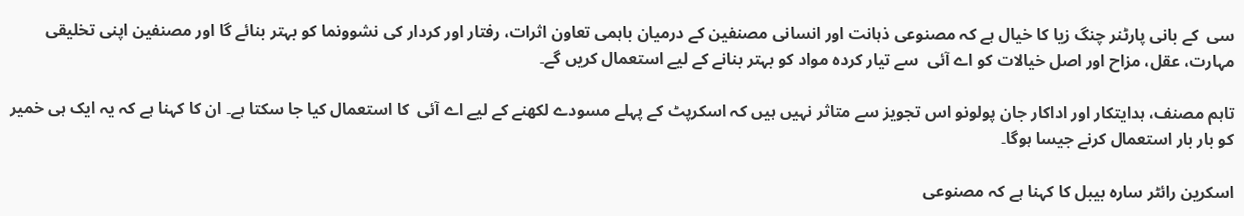سی  کے بانی پارٹنر چنگ زیا کا خیال ہے کہ مصنوعی ذہانت اور انسانی مصنفین کے درمیان باہمی تعاون اثرات، رفتار اور کردار کی نشوونما کو بہتر بنائے گا اور مصنفین اپنی تخلیقی مہارت، عقل، مزاح اور اصل خیالات کو اے آئی  سے تیار کردہ مواد کو بہتر بنانے کے لیے استعمال کریں گے۔

تاہم مصنف، ہدایتکار اور اداکار جان پولونو اس تجویز سے متاثر نہیں ہیں کہ اسکرپٹ کے پہلے مسودے لکھنے کے لیے اے آئی  کا استعمال کیا جا سکتا ہے۔ ان کا کہنا ہے کہ یہ ایک ہی خمیر کو بار بار استعمال کرنے جیسا ہوگا۔

اسکرین رائٹر سارہ بیبل کا کہنا ہے کہ مصنوعی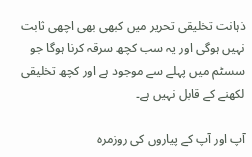ذہانت تخلیقی تحریر میں کبھی بھی اچھی ثابت نہیں ہوگی اور یہ سب کچھ سرقہ کرنا ہوگا جو سسٹم میں پہلے سے موجود ہے اور کچھ تخلیقی لکھنے کے قابل نہیں ہے۔

آپ اور آپ کے پیاروں کی روزمرہ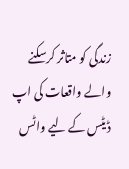زندگی کو متاثر کرسکنے والے واقعات کی اپ ڈیٹس کے لیے واٹس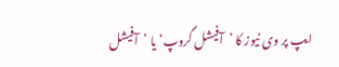ایپ پر وی نیوز کا ’آفیشل گروپ‘ یا ’آفیشل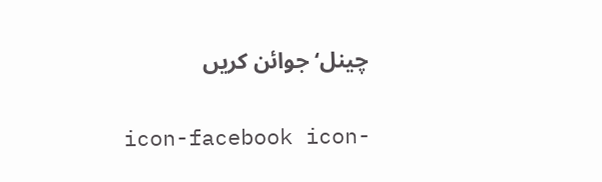چینل‘ جوائن کریں

icon-facebook icon-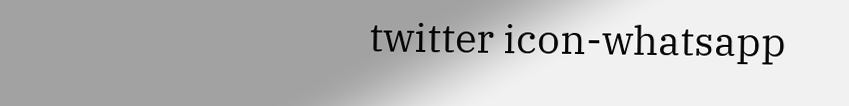twitter icon-whatsapp